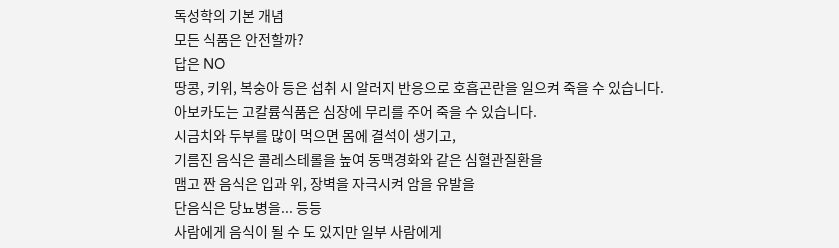독성학의 기본 개념
모든 식품은 안전할까?
답은 NO
땅콩, 키위, 복숭아 등은 섭취 시 알러지 반응으로 호흡곤란을 일으켜 죽을 수 있습니다.
아보카도는 고칼륨식품은 심장에 무리를 주어 죽을 수 있습니다.
시금치와 두부를 많이 먹으면 몸에 결석이 생기고,
기름진 음식은 콜레스테롤을 높여 동맥경화와 같은 심혈관질환을
맴고 짠 음식은 입과 위, 장벽을 자극시켜 암을 유발을
단음식은 당뇨병을... 등등
사람에게 음식이 될 수 도 있지만 일부 사람에게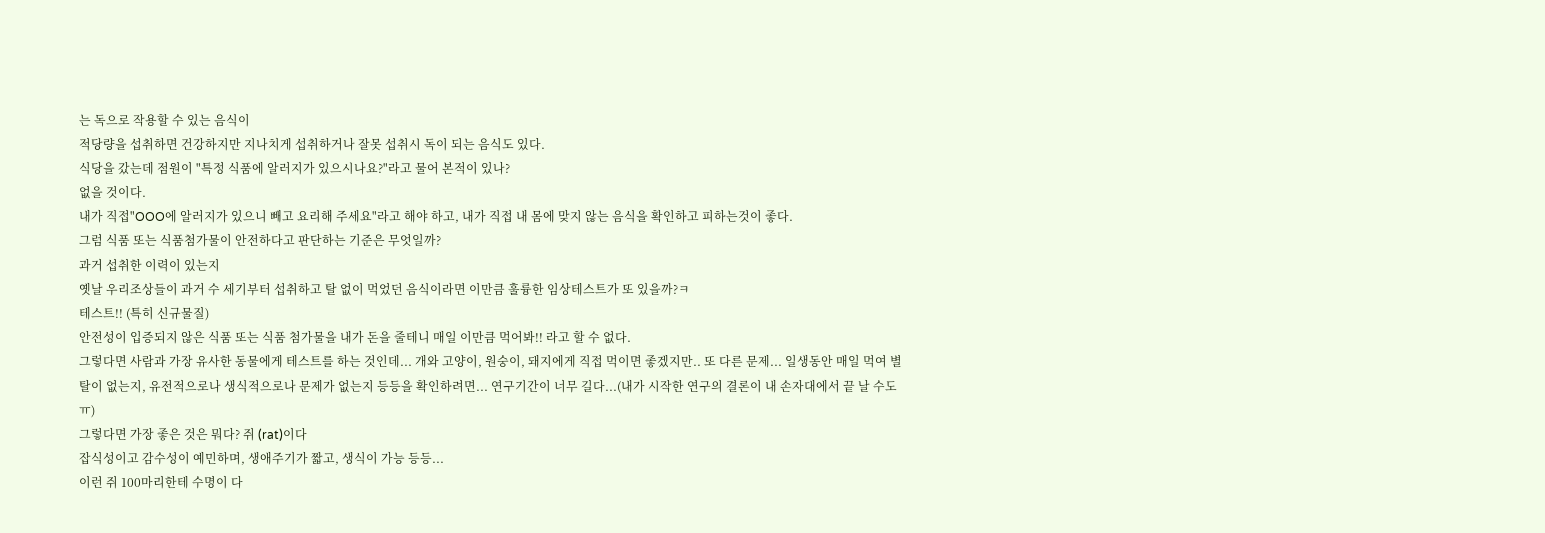는 독으로 작용할 수 있는 음식이
적당량을 섭취하면 건강하지만 지나치게 섭취하거나 잘못 섭취시 독이 되는 음식도 있다.
식당을 갔는데 점원이 "특정 식품에 알러지가 있으시나요?"라고 물어 본적이 있나?
없을 것이다.
내가 직접"OOO에 알러지가 있으니 빼고 요리해 주세요"라고 해야 하고, 내가 직접 내 몸에 맞지 않는 음식을 확인하고 피하는것이 좋다.
그럼 식품 또는 식품첨가물이 안전하다고 판단하는 기준은 무엇일까?
과거 섭취한 이력이 있는지
옛날 우리조상들이 과거 수 세기부터 섭취하고 탈 없이 먹었던 음식이라면 이만큼 훌륭한 임상테스트가 또 있을까?ㅋ
테스트!! (특히 신규물질)
안전성이 입증되지 않은 식품 또는 식품 첨가물을 내가 돈을 줄테니 매일 이만큼 먹어봐!! 라고 할 수 없다.
그렇다면 사람과 가장 유사한 동물에게 테스트를 하는 것인데... 개와 고양이, 원숭이, 돼지에게 직접 먹이면 좋겠지만.. 또 다른 문제... 일생동안 매일 먹여 별탈이 없는지, 유전적으로나 생식적으로나 문제가 없는지 등등을 확인하려면... 연구기간이 너무 길다...(내가 시작한 연구의 결론이 내 손자대에서 끝 날 수도ㅠ)
그렇다면 가장 좋은 것은 뭐다? 쥐 (rat)이다
잡식성이고 감수성이 예민하며, 생애주기가 짧고, 생식이 가능 등등...
이런 쥐 100마리한테 수명이 다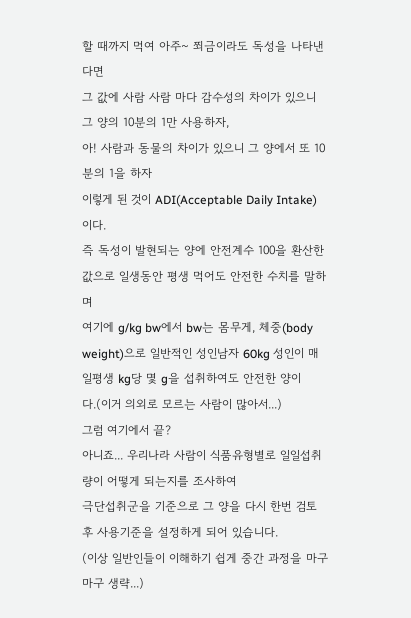할 때까지 먹여 아주~ 쬐금이라도 독성을 나타낸다면
그 값에 사람 사람 마다 감수성의 차이가 있으니 그 양의 10분의 1만 사용하자,
아! 사람과 동물의 차이가 있으니 그 양에서 또 10분의 1을 하자
이렇게 된 것이 ADI(Acceptable Daily Intake)이다.
즉 독성이 발현되는 양에 안전계수 100을 환산한 값으로 일생동안 평생 먹어도 안전한 수치를 말하며
여기에 g/kg bw에서 bw는 몸무게, 체중(body weight)으로 일반적인 성인남자 60kg 성인이 매일평생 kg당 몇 g을 섭취하여도 안전한 양이다.(이거 의외로 모르는 사람이 많아서...)
그럼 여기에서 끝?
아니죠... 우리나라 사람이 식품유형별로 일일섭취량이 어떻게 되는지를 조사하여
극단섭취군을 기준으로 그 양을 다시 한번 검토 후 사용기준을 설정하게 되어 있습니다.
(이상 일반인들이 이해하기 쉽게 중간 과정을 마구마구 생략...)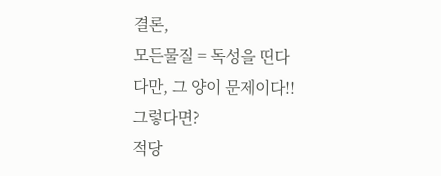결론,
모든물질 = 독성을 띤다
다만, 그 양이 문제이다!!
그렇다면?
적당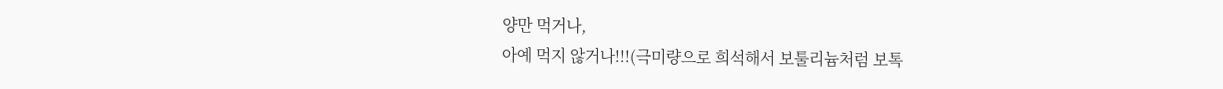양만 먹거나,
아예 먹지 않거나!!!(극미량으로 희석해서 보툴리늄처럼 보톡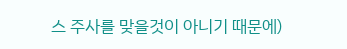스 주사를 맞을것이 아니기 때문에)